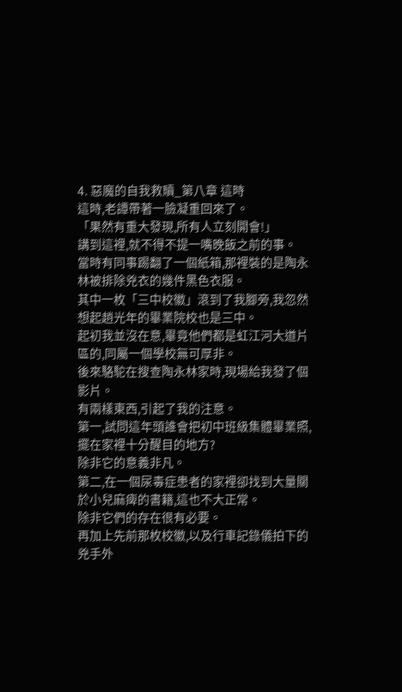4. 惡魔的自我救贖_第八章 這時
這時,老譚帶著一臉凝重回來了。
「果然有重大發現,所有人立刻開會!」
講到這裡,就不得不提一嘴晚飯之前的事。
當時有同事踢翻了一個紙箱,那裡裝的是陶永林被排除兇衣的幾件黑色衣服。
其中一枚「三中校徽」滾到了我腳旁,我忽然想起趙光年的畢業院校也是三中。
起初我並沒在意,畢竟他們都是虹江河大道片區的,同屬一個學校無可厚非。
後來駱駝在搜查陶永林家時,現場給我發了個影片。
有兩樣東西,引起了我的注意。
第一,試問這年頭誰會把初中班級集體畢業照,擺在家裡十分醒目的地方?
除非它的意義非凡。
第二,在一個尿毒症患者的家裡卻找到大量關於小兒麻痺的書籍,這也不大正常。
除非它們的存在很有必要。
再加上先前那枚校徽,以及行車記錄儀拍下的兇手外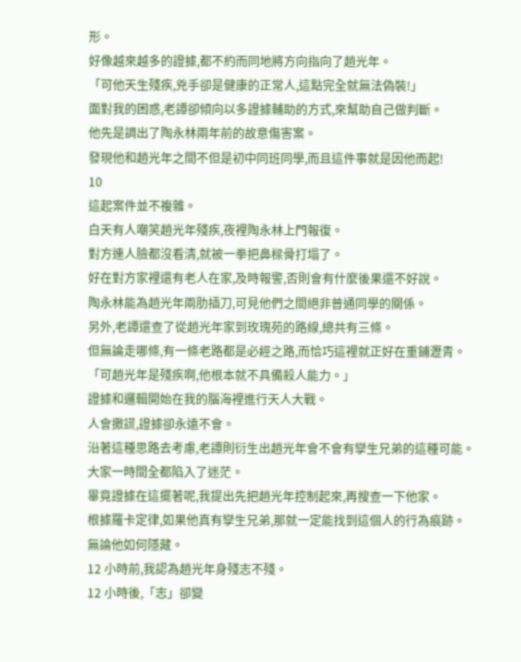形。
好像越來越多的證據,都不約而同地將方向指向了趙光年。
「可他天生殘疾,兇手卻是健康的正常人,這點完全就無法偽裝!」
面對我的困惑,老譚卻傾向以多證據輔助的方式,來幫助自己做判斷。
他先是調出了陶永林兩年前的故意傷害案。
發現他和趙光年之間不但是初中同班同學,而且這件事就是因他而起!
10
這起案件並不複雜。
白天有人嘲笑趙光年殘疾,夜裡陶永林上門報復。
對方連人臉都沒看清,就被一拳把鼻樑骨打塌了。
好在對方家裡還有老人在家,及時報警,否則會有什麼後果還不好說。
陶永林能為趙光年兩肋插刀,可見他們之間絕非普通同學的關係。
另外,老譚還查了從趙光年家到玫瑰苑的路線,總共有三條。
但無論走哪條,有一條老路都是必經之路,而恰巧這裡就正好在重鋪瀝青。
「可趙光年是殘疾啊,他根本就不具備殺人能力。」
證據和邏輯開始在我的腦海裡進行天人大戰。
人會撒謊,證據卻永遠不會。
沿著這種思路去考慮,老譚則衍生出趙光年會不會有孿生兄弟的這種可能。
大家一時間全都陷入了迷茫。
畢竟證據在這擺著呢,我提出先把趙光年控制起來,再搜查一下他家。
根據羅卡定律,如果他真有孿生兄弟,那就一定能找到這個人的行為痕跡。
無論他如何隱藏。
12 小時前,我認為趙光年身殘志不殘。
12 小時後,「志」卻變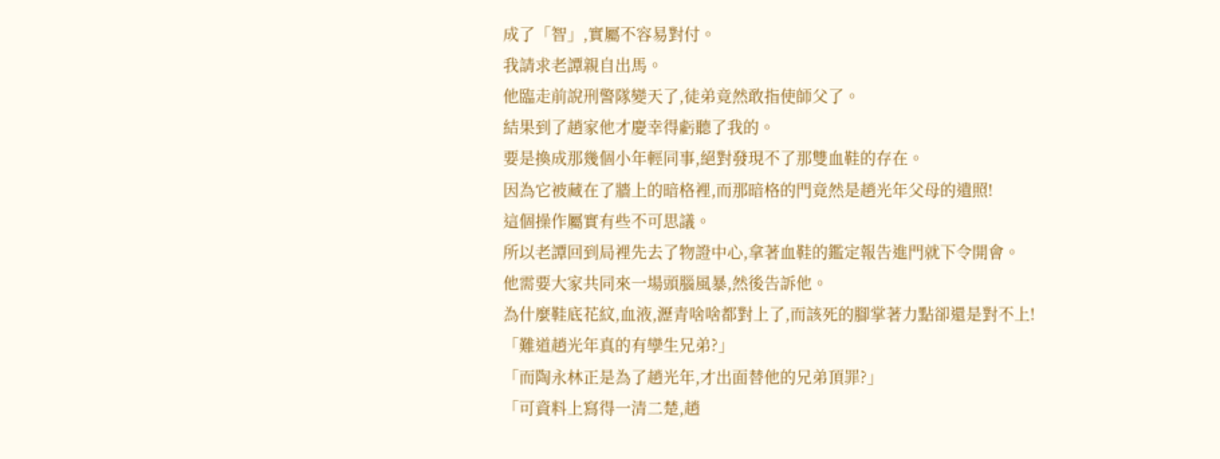成了「智」,實屬不容易對付。
我請求老譚親自出馬。
他臨走前說刑警隊變天了,徒弟竟然敢指使師父了。
結果到了趙家他才慶幸得虧聽了我的。
要是換成那幾個小年輕同事,絕對發現不了那雙血鞋的存在。
因為它被藏在了牆上的暗格裡,而那暗格的門竟然是趙光年父母的遺照!
這個操作屬實有些不可思議。
所以老譚回到局裡先去了物證中心,拿著血鞋的鑑定報告進門就下令開會。
他需要大家共同來一場頭腦風暴,然後告訴他。
為什麼鞋底花紋,血液,瀝青啥啥都對上了,而該死的腳掌著力點卻還是對不上!
「難道趙光年真的有孿生兄弟?」
「而陶永林正是為了趙光年,才出面替他的兄弟頂罪?」
「可資料上寫得一清二楚,趙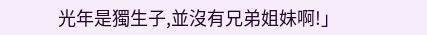光年是獨生子,並沒有兄弟姐妹啊!」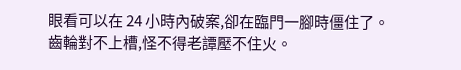眼看可以在 24 小時內破案,卻在臨門一腳時僵住了。
齒輪對不上槽,怪不得老譚壓不住火。